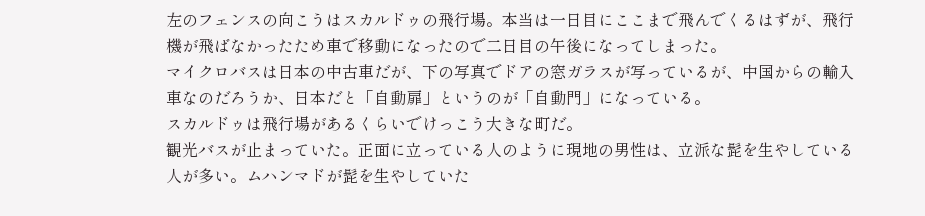左のフェンスの向こうはスカルドゥの飛行場。本当は一日目にここまで飛んでくるはずが、飛行機が飛ばなかったため車で移動になったので二日目の午後になってしまった。
マイクロバスは日本の中古車だが、下の写真でドアの窓ガラスが写っているが、中国からの輸入車なのだろうか、日本だと「自動扉」というのが「自動門」になっている。
スカルドゥは飛行場があるくらいでけっこう大きな町だ。
観光バスが止まっていた。正面に立っている人のように現地の男性は、立派な髭を生やしている人が多い。ムハンマドが髭を生やしていた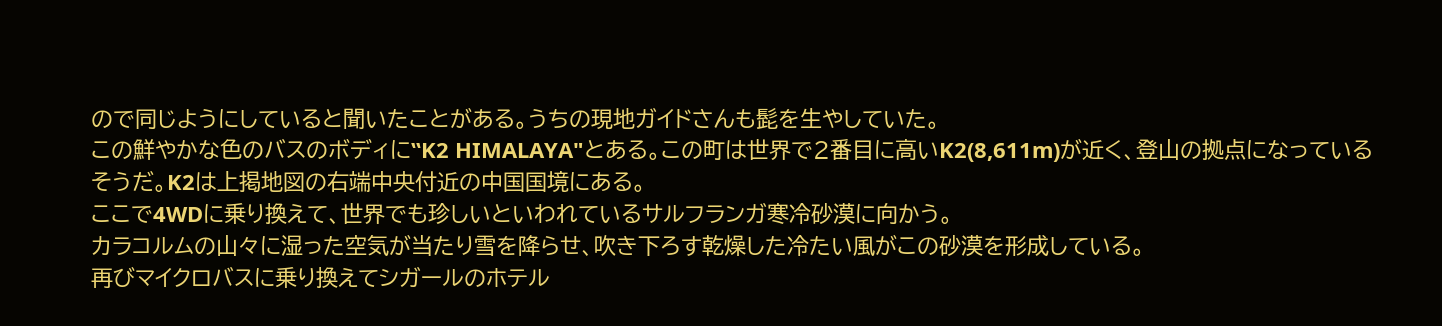ので同じようにしていると聞いたことがある。うちの現地ガイドさんも髭を生やしていた。
この鮮やかな色のバスのボディに‟K2 HIMALAYA"とある。この町は世界で2番目に高いK2(8,611m)が近く、登山の拠点になっているそうだ。K2は上掲地図の右端中央付近の中国国境にある。
ここで4WDに乗り換えて、世界でも珍しいといわれているサルフランガ寒冷砂漠に向かう。
カラコルムの山々に湿った空気が当たり雪を降らせ、吹き下ろす乾燥した冷たい風がこの砂漠を形成している。
再びマイクロバスに乗り換えてシガールのホテル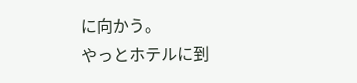に向かう。
やっとホテルに到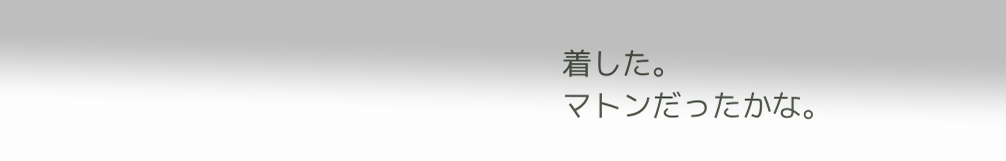着した。
マトンだったかな。